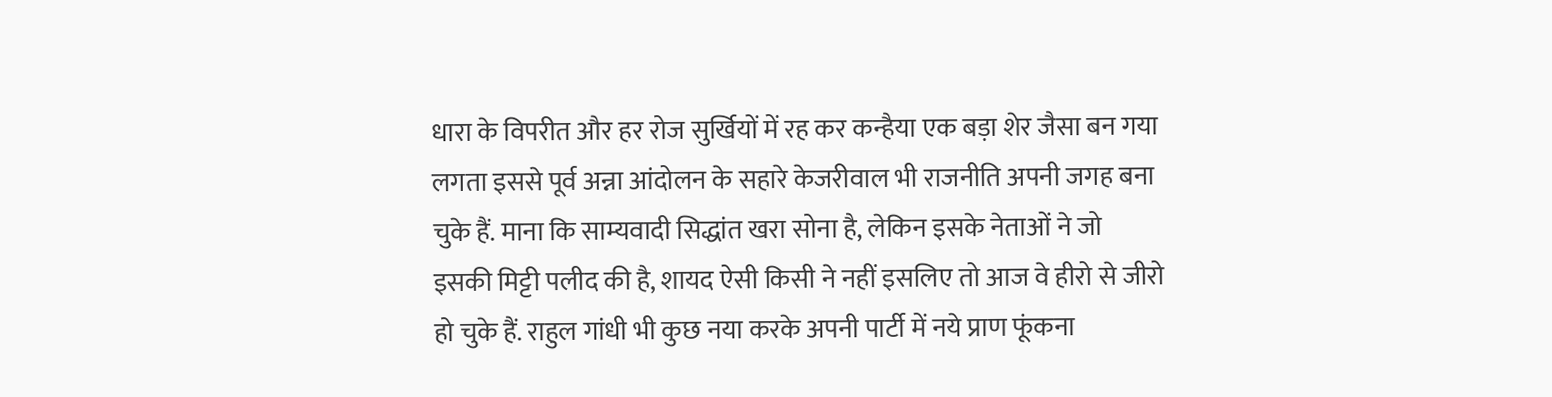धारा के विपरीत और हर रोज सुर्खियों में रह कर कन्हैया एक बड़ा शेर जैसा बन गया लगता इससे पूर्व अन्ना आंदोलन के सहारे केजरीवाल भी राजनीति अपनी जगह बना चुके हैं. माना कि साम्यवादी सिद्धांत खरा सोना है, लेकिन इसके नेताओं ने जो इसकी मिट्टी पलीद की है, शायद ऐसी किसी ने नहीं इसलिए तो आज वे हीरो से जीरो हो चुके हैं. राहुल गांधी भी कुछ नया करके अपनी पार्टी में नये प्राण फूंकना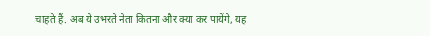चाहते हैं. अब ये उभरते नेता कितना और क्या कर पायेंगे, यह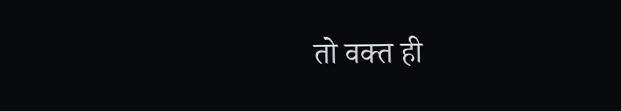तो वक्त ही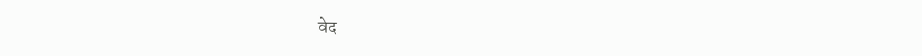वेद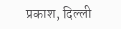प्रकाश, दिल्ली